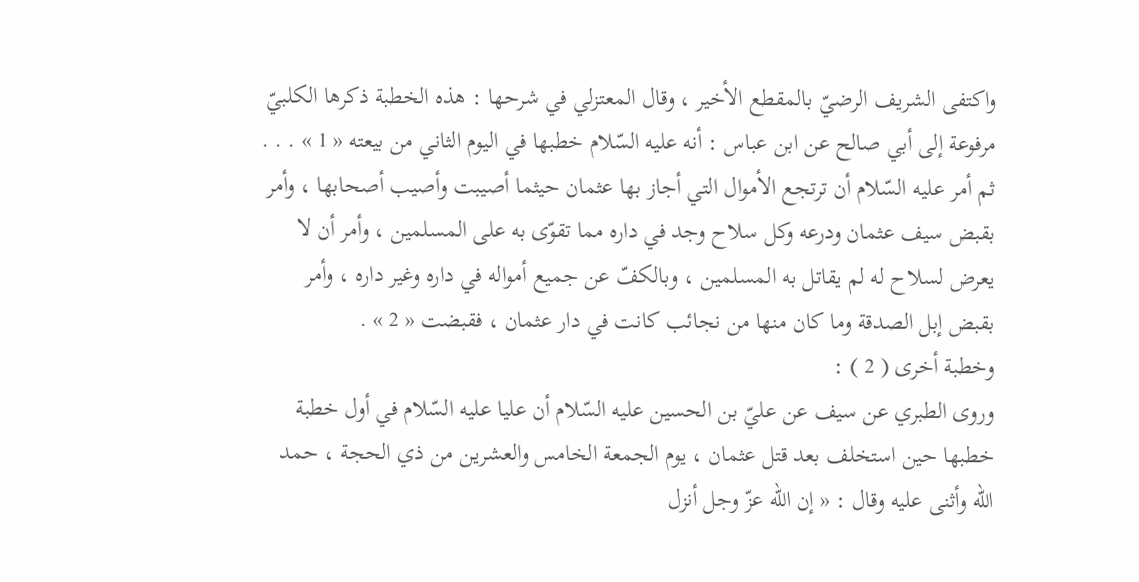واكتفى الشريف الرضيّ بالمقطع الأخير ، وقال المعتزلي في شرحها : هذه الخطبة ذكرها الكلبيّ مرفوعة إلى أبي صالح عن ابن عباس : أنه عليه السّلام خطبها في اليوم الثاني من بيعته « 1 » . . . ثم أمر عليه السّلام أن ترتجع الأموال التي أجاز بها عثمان حيثما أصيبت وأصيب أصحابها ، وأمر بقبض سيف عثمان ودرعه وكل سلاح وجد في داره مما تقوّى به على المسلمين ، وأمر أن لا يعرض لسلاح له لم يقاتل به المسلمين ، وبالكفّ عن جميع أمواله في داره وغير داره ، وأمر بقبض إبل الصدقة وما كان منها من نجائب كانت في دار عثمان ، فقبضت « 2 » .
وخطبة أخرى ( 2 ) :
وروى الطبري عن سيف عن عليّ بن الحسين عليه السّلام أن عليا عليه السّلام في أول خطبة خطبها حين استخلف بعد قتل عثمان ، يوم الجمعة الخامس والعشرين من ذي الحجة ، حمد اللّه وأثنى عليه وقال : « إن اللّه عزّ وجل أنزل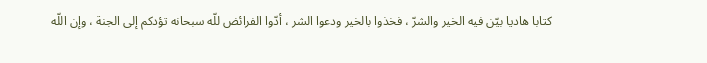كتابا هاديا بيّن فيه الخير والشرّ ، فخذوا بالخير ودعوا الشر ، أدّوا الفرائض للّه سبحانه تؤدكم إلى الجنة ، وإن اللّه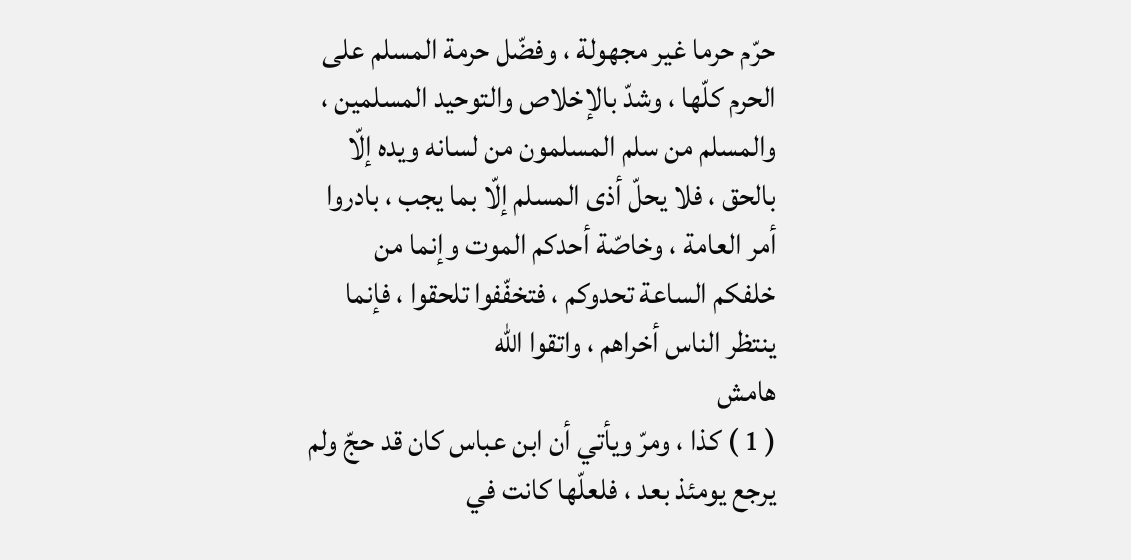حرّم حرما غير مجهولة ، وفضّل حرمة المسلم على الحرم كلّها ، وشدّ بالإخلاص والتوحيد المسلمين ، والمسلم من سلم المسلمون من لسانه ويده إلّا بالحق ، فلا يحلّ أذى المسلم إلّا بما يجب ، بادروا أمر العامة ، وخاصّة أحدكم الموت وإنما من خلفكم الساعة تحدوكم ، فتخفّفوا تلحقوا ، فإنما ينتظر الناس أخراهم ، واتقوا اللّه
هامش
( 1 ) كذا ، ومرّ ويأتي أن ابن عباس كان قد حجّ ولم يرجع يومئذ بعد ، فلعلّها كانت في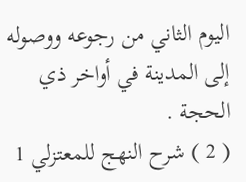اليوم الثاني من رجوعه ووصوله إلى المدينة في أواخر ذي الحجة .
( 2 ) شرح النهج للمعتزلي 1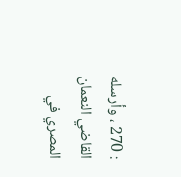: 270 ، وأرسله القاضي النعمان المصري في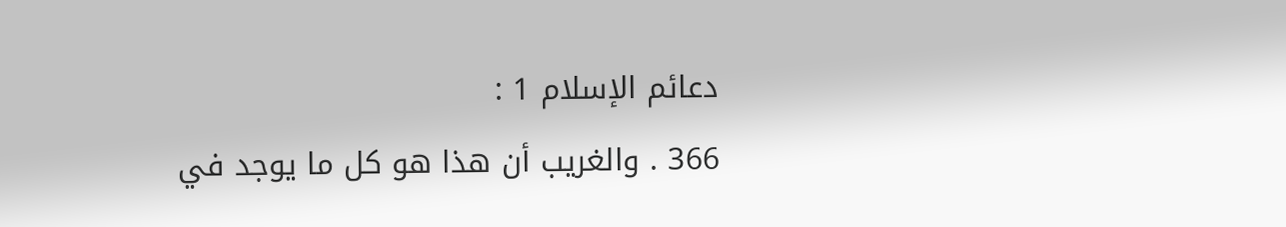دعائم الإسلام 1 :
366 . والغريب أن هذا هو كل ما يوجد في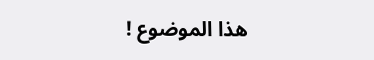هذا الموضوع !